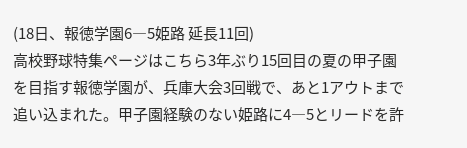(18日、報徳学園6―5姫路 延長11回)
高校野球特集ページはこちら3年ぶり15回目の夏の甲子園を目指す報徳学園が、兵庫大会3回戦で、あと1アウトまで追い込まれた。甲子園経験のない姫路に4―5とリードを許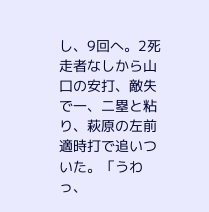し、9回へ。2死走者なしから山口の安打、敵失で一、二塁と粘り、萩原の左前適時打で追いついた。「うわっ、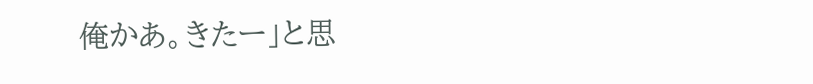俺かあ。きたー」と思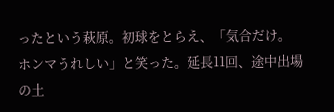ったという萩原。初球をとらえ、「気合だけ。ホンマうれしい」と笑った。延長11回、途中出場の土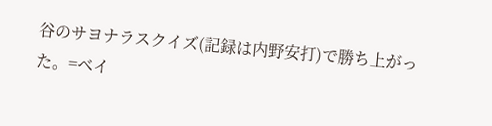谷のサヨナラスクイズ(記録は内野安打)で勝ち上がった。=ベイ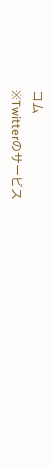コム
※Twitterのサービス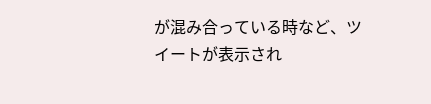が混み合っている時など、ツイートが表示され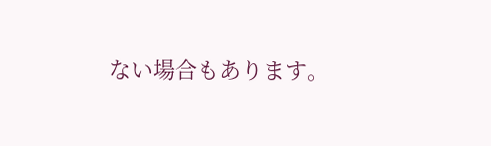ない場合もあります。